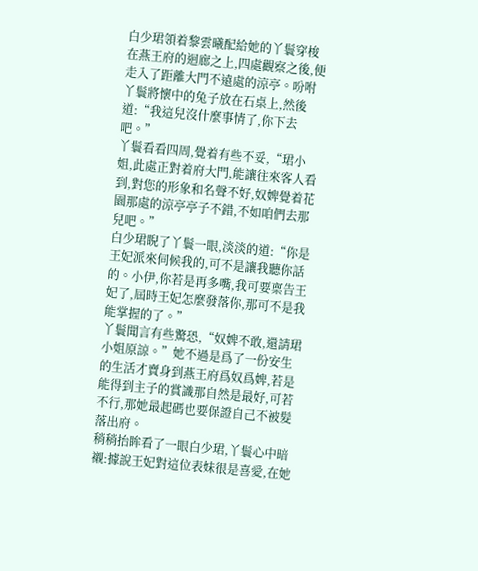白少珺領着黎雲曦配給她的丫鬟穿梭在燕王府的迴廊之上,四處觀察之後,便走入了距離大門不遠處的涼亭。吩咐丫鬟將懷中的兔子放在石桌上,然後道:“我這兒沒什麼事情了,你下去吧。”
丫鬟看看四周,覺着有些不妥,“珺小姐,此處正對着府大門,能讓往來客人看到,對您的形象和名聲不好,奴婢覺着花園那處的涼亭亭子不錯,不如咱們去那兒吧。”
白少珺睨了丫鬟一眼,淡淡的道:“你是王妃派來伺候我的,可不是讓我聽你話的。小伊,你若是再多嘴,我可要稟告王妃了,屆時王妃怎麼發落你,那可不是我能掌握的了。”
丫鬟聞言有些驚恐,“奴婢不敢,還請珺小姐原諒。”她不過是爲了一份安生的生活才賣身到燕王府爲奴爲婢,若是能得到主子的賞識那自然是最好,可若不行,那她最起碼也要保證自己不被髮落出府。
稍稍抬眸看了一眼白少珺,丫鬟心中暗襯:據說王妃對這位表妹很是喜愛,在她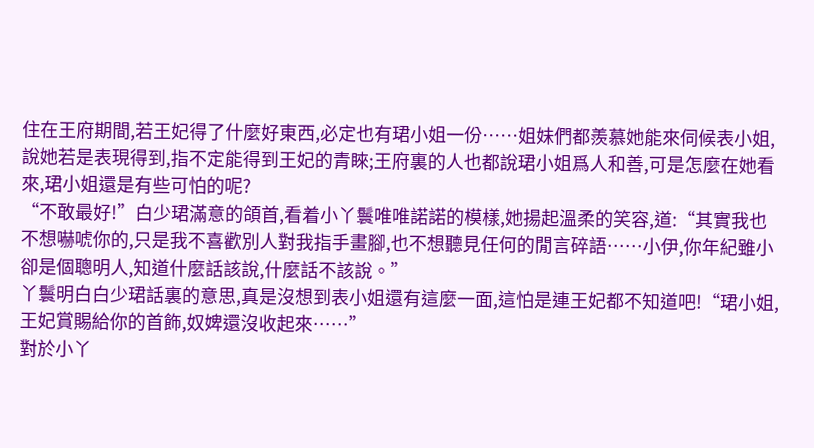住在王府期間,若王妃得了什麼好東西,必定也有珺小姐一份……姐妹們都羨慕她能來伺候表小姐,說她若是表現得到,指不定能得到王妃的青睞;王府裏的人也都說珺小姐爲人和善,可是怎麼在她看來,珺小姐還是有些可怕的呢?
“不敢最好!”白少珺滿意的頜首,看着小丫鬟唯唯諾諾的模樣,她揚起溫柔的笑容,道:“其實我也不想嚇唬你的,只是我不喜歡別人對我指手畫腳,也不想聽見任何的閒言碎語……小伊,你年紀雖小卻是個聰明人,知道什麼話該說,什麼話不該說。”
丫鬟明白白少珺話裏的意思,真是沒想到表小姐還有這麼一面,這怕是連王妃都不知道吧!“珺小姐,王妃賞賜給你的首飾,奴婢還沒收起來……”
對於小丫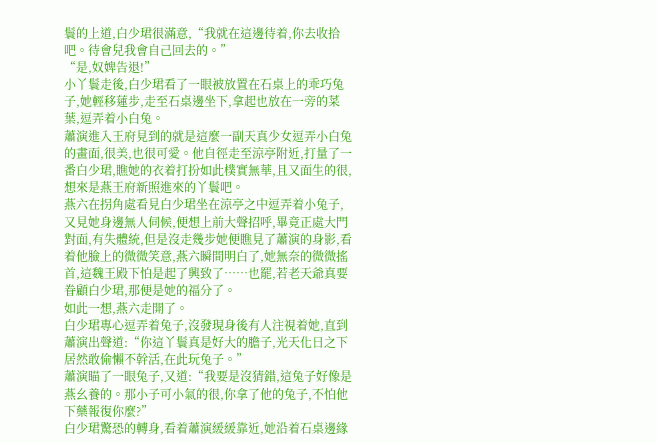鬟的上道,白少珺很滿意,“我就在這邊待着,你去收拾吧。待會兒我會自己回去的。”
“是,奴婢告退!”
小丫鬟走後,白少珺看了一眼被放置在石桌上的乖巧兔子,她輕移蓮步,走至石桌邊坐下,拿起也放在一旁的菜葉,逗弄着小白兔。
蕭演進入王府見到的就是這麼一副天真少女逗弄小白兔的畫面,很美,也很可愛。他自徑走至涼亭附近,打量了一番白少珺,瞧她的衣着打扮如此樸實無華,且又面生的很,想來是燕王府新照進來的丫鬟吧。
燕六在拐角處看見白少珺坐在涼亭之中逗弄着小兔子,又見她身邊無人伺候,便想上前大聲招呼,畢竟正處大門對面,有失體統,但是沒走幾步她便瞧見了蕭演的身影,看着他臉上的微微笑意,燕六瞬間明白了,她無奈的微微搖首,這魏王殿下怕是起了興致了……也罷,若老天爺真要眷顧白少珺,那便是她的福分了。
如此一想,燕六走開了。
白少珺專心逗弄着兔子,沒發現身後有人注視着她,直到蕭演出聲道:“你這丫鬟真是好大的膽子,光天化日之下居然敢偷懶不幹活,在此玩兔子。”
蕭演瞄了一眼兔子,又道:“我要是沒猜錯,這兔子好像是燕幺養的。那小子可小氣的很,你拿了他的兔子,不怕他下藥報復你麼?”
白少珺驚恐的轉身,看着蕭演緩緩靠近,她沿着石桌邊緣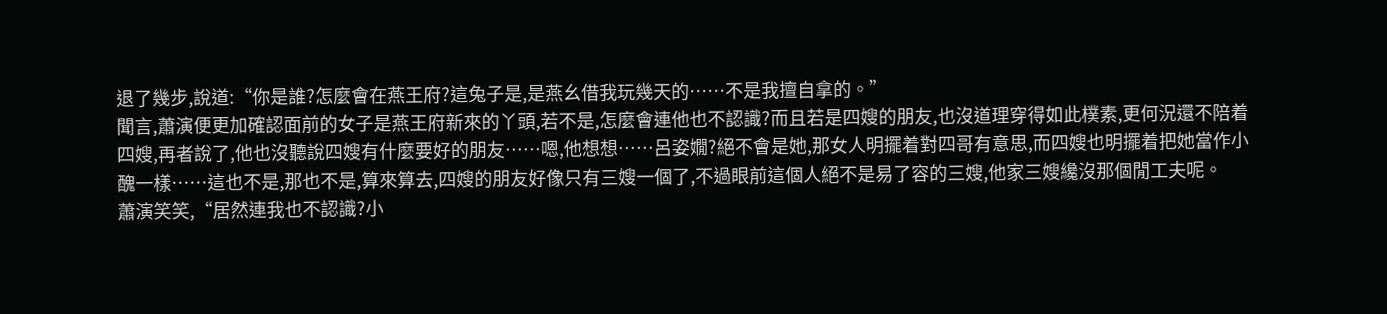退了幾步,說道:“你是誰?怎麼會在燕王府?這兔子是,是燕幺借我玩幾天的……不是我擅自拿的。”
聞言,蕭演便更加確認面前的女子是燕王府新來的丫頭,若不是,怎麼會連他也不認識?而且若是四嫂的朋友,也沒道理穿得如此樸素,更何況還不陪着四嫂,再者說了,他也沒聽說四嫂有什麼要好的朋友……嗯,他想想……呂姿嫺?絕不會是她,那女人明擺着對四哥有意思,而四嫂也明擺着把她當作小醜一樣……這也不是,那也不是,算來算去,四嫂的朋友好像只有三嫂一個了,不過眼前這個人絕不是易了容的三嫂,他家三嫂纔沒那個閒工夫呢。
蕭演笑笑,“居然連我也不認識?小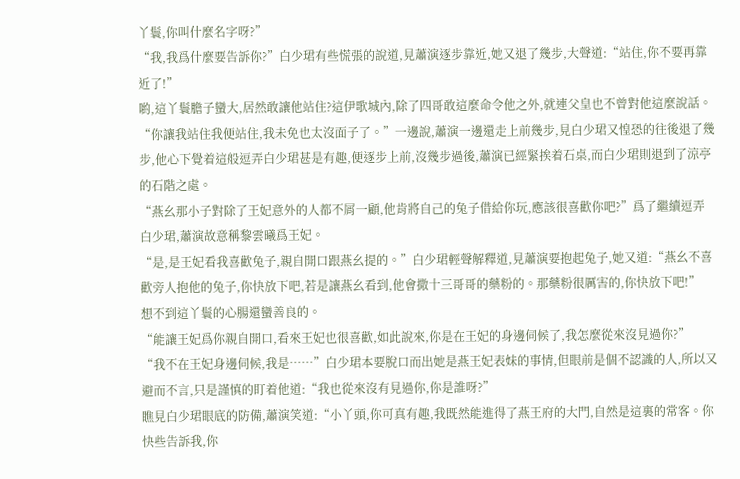丫鬟,你叫什麼名字呀?”
“我,我爲什麼要告訴你?”白少珺有些慌張的說道,見蕭演逐步靠近,她又退了幾步,大聲道:“站住,你不要再靠近了!”
喲,這丫鬟膽子蠻大,居然敢讓他站住?這伊歌城內,除了四哥敢這麼命令他之外,就連父皇也不曾對他這麼說話。
“你讓我站住我便站住,我未免也太沒面子了。”一邊說,蕭演一邊還走上前幾步,見白少珺又惶恐的往後退了幾步,他心下覺着這般逗弄白少珺甚是有趣,便逐步上前,沒幾步過後,蕭演已經緊挨着石桌,而白少珺則退到了涼亭的石階之處。
“燕幺那小子對除了王妃意外的人都不屑一顧,他肯將自己的兔子借給你玩,應該很喜歡你吧?”爲了繼續逗弄白少珺,蕭演故意稱黎雲曦爲王妃。
“是,是王妃看我喜歡兔子,親自開口跟燕幺提的。”白少珺輕聲解釋道,見蕭演要抱起兔子,她又道:“燕幺不喜歡旁人抱他的兔子,你快放下吧,若是讓燕幺看到,他會撒十三哥哥的藥粉的。那藥粉很厲害的,你快放下吧!”
想不到這丫鬟的心腸還蠻善良的。
“能讓王妃爲你親自開口,看來王妃也很喜歡,如此說來,你是在王妃的身邊伺候了,我怎麼從來沒見過你?”
“我不在王妃身邊伺候,我是……”白少珺本要脫口而出她是燕王妃表妹的事情,但眼前是個不認識的人,所以又避而不言,只是謹慎的盯着他道:“我也從來沒有見過你,你是誰呀?”
瞧見白少珺眼底的防備,蕭演笑道:“小丫頭,你可真有趣,我既然能進得了燕王府的大門,自然是這裏的常客。你快些告訴我,你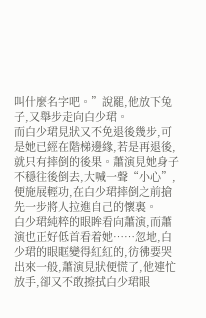叫什麼名字吧。”說罷,他放下兔子,又舉步走向白少珺。
而白少珺見狀又不免退後幾步,可是她已經在階梯邊緣,若是再退後,就只有摔倒的後果。蕭演見她身子不穩往後倒去,大喊一聲“小心”,便施展輕功,在白少珺摔倒之前搶先一步將人拉進自己的懷裏。
白少珺純粹的眼眸看向蕭演,而蕭演也正好低首看着她……忽地,白少珺的眼眶變得紅紅的,彷彿要哭出來一般,蕭演見狀便慌了,他連忙放手,卻又不敢擦拭白少珺眼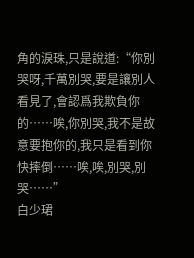角的淚珠,只是說道:“你別哭呀,千萬別哭,要是讓別人看見了,會認爲我欺負你的……唉,你別哭,我不是故意要抱你的,我只是看到你快摔倒……唉,唉,別哭,別哭……”
白少珺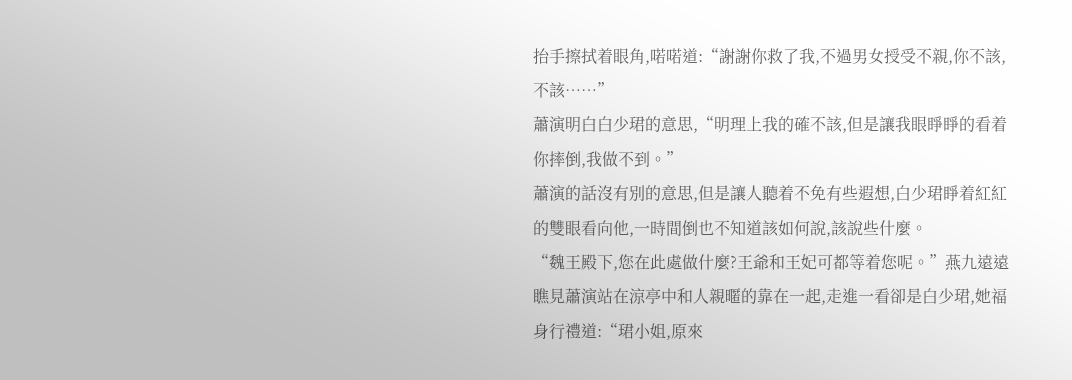抬手擦拭着眼角,喏喏道:“謝謝你救了我,不過男女授受不親,你不該,不該……”
蕭演明白白少珺的意思,“明理上我的確不該,但是讓我眼睜睜的看着你摔倒,我做不到。”
蕭演的話沒有別的意思,但是讓人聽着不免有些遐想,白少珺睜着紅紅的雙眼看向他,一時間倒也不知道該如何說,該說些什麼。
“魏王殿下,您在此處做什麼?王爺和王妃可都等着您呢。”燕九遠遠瞧見蕭演站在涼亭中和人親暱的靠在一起,走進一看卻是白少珺,她福身行禮道:“珺小姐,原來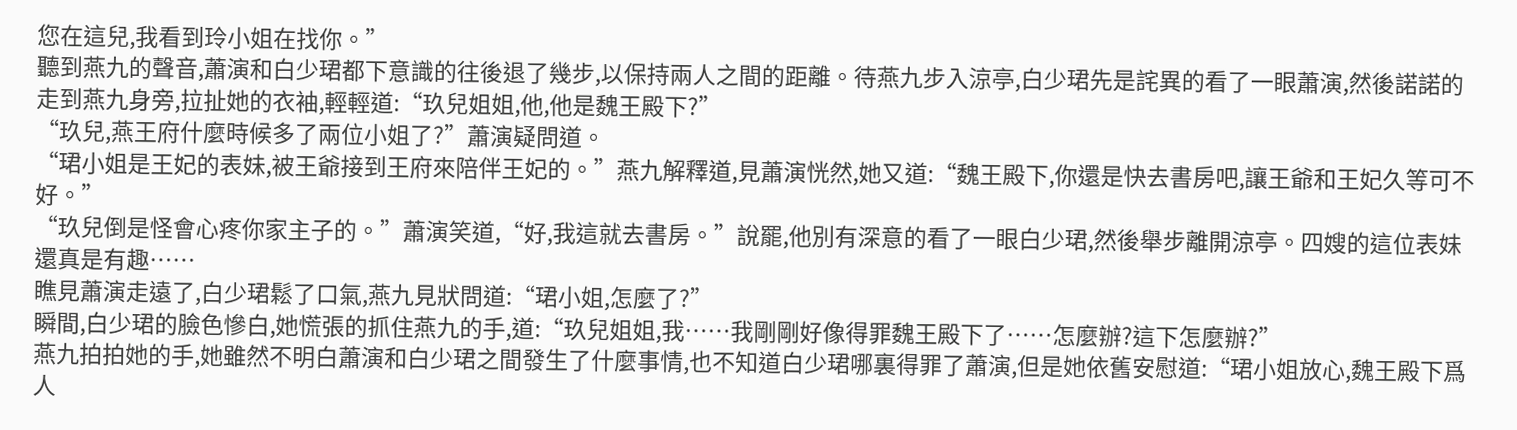您在這兒,我看到玲小姐在找你。”
聽到燕九的聲音,蕭演和白少珺都下意識的往後退了幾步,以保持兩人之間的距離。待燕九步入涼亭,白少珺先是詫異的看了一眼蕭演,然後諾諾的走到燕九身旁,拉扯她的衣袖,輕輕道:“玖兒姐姐,他,他是魏王殿下?”
“玖兒,燕王府什麼時候多了兩位小姐了?”蕭演疑問道。
“珺小姐是王妃的表妹,被王爺接到王府來陪伴王妃的。”燕九解釋道,見蕭演恍然,她又道:“魏王殿下,你還是快去書房吧,讓王爺和王妃久等可不好。”
“玖兒倒是怪會心疼你家主子的。”蕭演笑道,“好,我這就去書房。”說罷,他別有深意的看了一眼白少珺,然後舉步離開涼亭。四嫂的這位表妹還真是有趣……
瞧見蕭演走遠了,白少珺鬆了口氣,燕九見狀問道:“珺小姐,怎麼了?”
瞬間,白少珺的臉色慘白,她慌張的抓住燕九的手,道:“玖兒姐姐,我……我剛剛好像得罪魏王殿下了……怎麼辦?這下怎麼辦?”
燕九拍拍她的手,她雖然不明白蕭演和白少珺之間發生了什麼事情,也不知道白少珺哪裏得罪了蕭演,但是她依舊安慰道:“珺小姐放心,魏王殿下爲人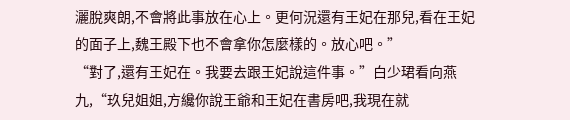灑脫爽朗,不會將此事放在心上。更何況還有王妃在那兒,看在王妃的面子上,魏王殿下也不會拿你怎麼樣的。放心吧。”
“對了,還有王妃在。我要去跟王妃說這件事。”白少珺看向燕九,“玖兒姐姐,方纔你說王爺和王妃在書房吧,我現在就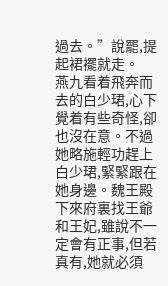過去。”說罷,提起裙襬就走。
燕九看着飛奔而去的白少珺,心下覺着有些奇怪,卻也沒在意。不過她略施輕功趕上白少珺,緊緊跟在她身邊。魏王殿下來府裏找王爺和王妃,雖說不一定會有正事,但若真有,她就必須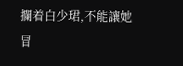攔着白少珺,不能讓她冒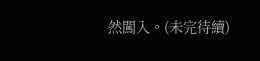然闖入。(未完待續)